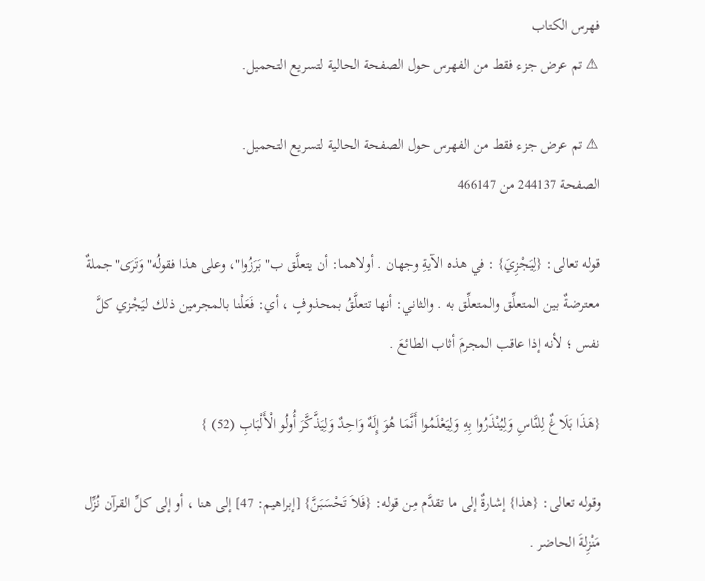فهرس الكتاب
⚠ تم عرض جزء فقط من الفهرس حول الصفحة الحالية لتسريع التحميل.

⚠ تم عرض جزء فقط من الفهرس حول الصفحة الحالية لتسريع التحميل.
الصفحة 244137 من 466147

قوله تعالى: {لِيَجْزِيَ} : في هذه الآيةِ وجهان . أولاهما: أن يتعلَّق ب"بَرَزُوا"، وعلى هذا فقولُه"وَتَرَى"جملةٌ معترضةٌ بين المتعلِّق والمتعلِّق به . والثاني: أنها تتعلَّقُ بمحذوفٍ ، أي: فَعَلْنا بالمجرمين ذلك ليَجْزي كلَّ نفس ؛ لأنه إذا عاقب المجرمَ أثاب الطائعَ .

{هَذَا بَلَاغٌ لِلنَّاسِ وَلِيُنْذَرُوا بِهِ وَلِيَعْلَمُوا أَنَّمَا هُوَ إِلَهٌ وَاحِدٌ وَلِيَذَّكَّرَ أُولُو الْأَلْبَابِ (52) }

وقوله تعالى: {هذا} إشارةٌ إلى ما تقدَّم مِن قوله: {فَلاَ تَحْسَبَنَّ} [إبراهيم: 47] إلى هنا ، أو إلى كلِّ القرآن نُزِّل مَنْزِلةَ الحاضر .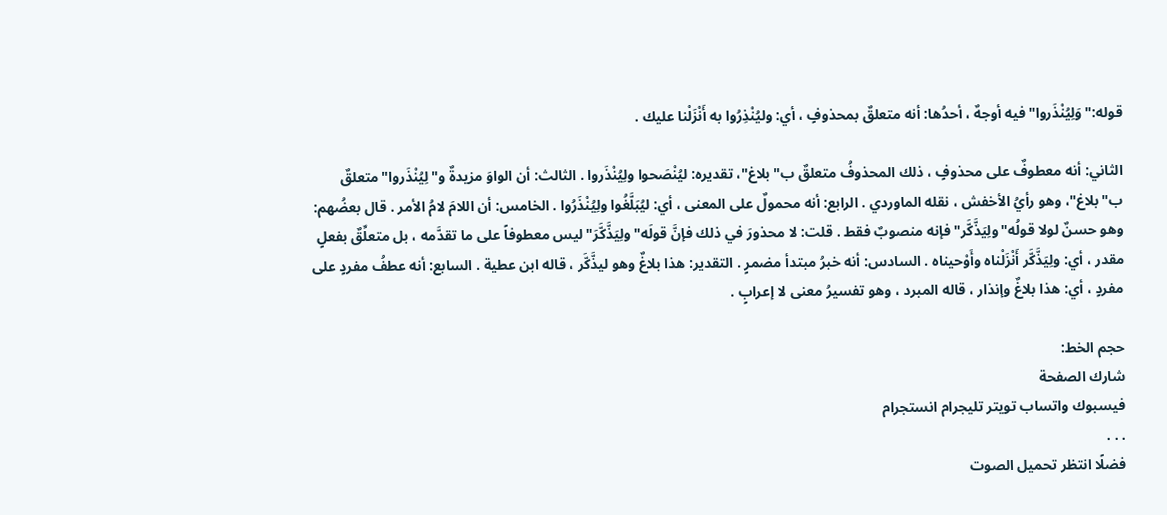قوله:"وَلِيُنْذَروا"فيه أوجهٌ ، أحدُها: أنه متعلقٌ بمحذوفٍ ، أي: وليُنْذِرُوا به أَنْزَلْنا عليك .

الثاني: أنه معطوفٌ على محذوفٍ ، ذلك المحذوفُ متعلقٌ ب"بلاغ"، تقديره: ليُنْصَحوا ولِيُنْذَروا . الثالث: أن الواوَ مزيدةٌ و"لِيُنْذَروا"متعلقٌ ب"بلاغ"، وهو رأيُ الأخفش ، نقله الماوردي . الرابع: أنه محمولٌ على المعنى ، أي: ليُبَلَّغُوا ولِيُنْذَرُوا . الخامس: أن اللامَ لامُ الأمر . قال بعضُهم: وهو حسنٌ لولا قولُه"ولِيَذَّكَّر"فإنه منصوبٌ فقط . قلت: لا محذورَ في ذلك فإنَّ قولَه"ولِيَذَّكَّرَ"ليس معطوفاً على ما تقدَّمه ، بل متعلِّقٌ بفعلٍ مقدر ، أي: ولِيَذَّكَّر أَنْزَلْناه وأَوْحيناه . السادس: أنه خبرُ مبتدأ مضمرٍ . التقدير: هذا بلاغٌ وهو ليذَّكَّر ، قاله ابن عطية . السابع: أنه عطفُ مفردٍ على مفردٍ ، أي: هذا بلاغٌ وإنذار ، قاله المبرد ، وهو تفسيرُ معنى لا إعرابٍ .

حجم الخط:
شارك الصفحة
فيسبوك واتساب تويتر تليجرام انستجرام
. . .
فضلًا انتظر تحميل الصوت